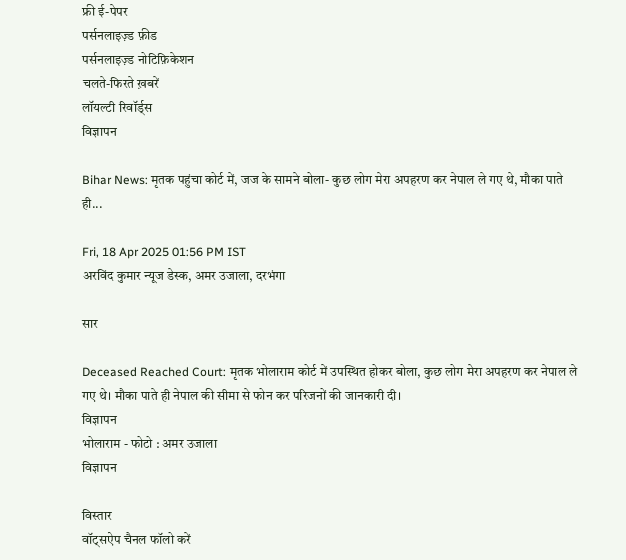फ्री ई-पेपर
पर्सनलाइज़्ड फ़ीड
पर्सनलाइज़्ड नोटिफ़िकेशन
चलते-फिरते ख़बरें
लॉयल्टी रिवॉर्ड्स
विज्ञापन

Bihar News: मृतक पहुंचा कोर्ट में, जज के सामने बोला- कुछ लोग मेरा अपहरण कर नेपाल ले गए थे, मौका पाते ही...

Fri, 18 Apr 2025 01:56 PM IST
अरविंद कुमार न्यूज डेस्क, अमर उजाला, दरभंगा

सार

Deceased Reached Court: मृतक भोलाराम कोर्ट में उपस्थित होकर बोला, कुछ लोग मेरा अपहरण कर नेपाल ले गए थे। मौका पाते ही नेपाल की सीमा से फोन कर परिजनों की जानकारी दी।
विज्ञापन
भोलाराम - फोटो : अमर उजाला
विज्ञापन

विस्तार
वॉट्सऐप चैनल फॉलो करें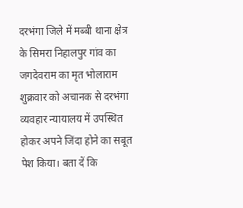दरभंगा जिले में मब्बी थाना क्षेत्र के सिमरा निहालपुर गांव का जगदेवराम का मृत भोलाराम शुक्रवार को अचानक से दरभंगा व्यवहार न्यायालय में उपस्थित होकर अपने जिंदा होने का सबूत पेश किया। बता दें कि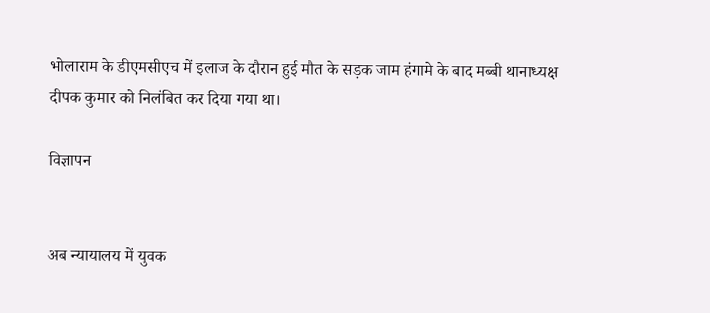भोलाराम के डीएमसीएच में इलाज के दौरान हुई मौत के सड़क जाम हंगामे के बाद मब्बी थानाध्यक्ष दीपक कुमार को निलंबित कर दिया गया था।

विज्ञापन


अब न्यायालय में युवक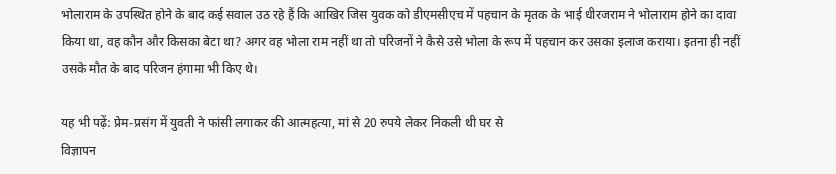भोलाराम के उपस्थित होने के बाद कई सवाल उठ रहे हैं कि आखिर जिस युवक को डीएमसीएच में पहचान के मृतक के भाई धीरजराम ने भोलाराम होने का दावा किया था, वह कौन और किसका बेटा था? अगर वह भोला राम नहीं था तो परिजनों ने कैसे उसे भोला के रूप में पहचान कर उसका इलाज कराया। इतना ही नहीं उसके मौत के बाद परिजन हंगामा भी किए थे।

यह भी पढ़ें: प्रेम-प्रसंग में युवती ने फांसी लगाकर की आत्महत्या, मां से 20 रुपये लेकर निकली थी घर से
विज्ञापन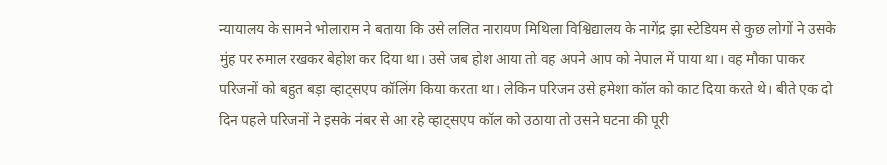न्यायालय के सामने भोलाराम ने बताया कि उसे ललित नारायण मिथिला विश्विद्यालय के नागेंद्र झा स्टेडियम से कुछ लोगों ने उसके मुंह पर रुमाल रखकर बेहोश कर दिया था। उसे जब होश आया तो वह अपने आप को नेपाल में पाया था। वह मौका पाकर परिजनों को बहुत बड़ा व्हाट्सएप कॉलिंग किया करता था। लेकिन परिजन उसे हमेशा कॉल को काट दिया करते थे। बीते एक दो दिन पहले परिजनों ने इसके नंबर से आ रहे व्हाट्सएप कॉल को उठाया तो उसने घटना की पूरी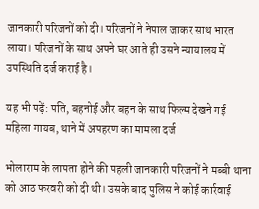जानकारी परिजनों को दी। परिजनों ने नेपाल जाकर साथ भारत लाया। परिजनों के साथ अपने घर आते ही उसने न्यायालय में उपस्थिति दर्ज कराई है।

यह भी पढ़ें: पति, बहनोई और बहन के साथ फिल्म देखने गई महिला गायब, थाने में अपहरण का मामला दर्ज

भोलाराम के लापता होने की पहली जानकारी परिजनों ने मब्बी थाना को आठ फरवरी को दी थी। उसके बाद पुलिस ने कोई कार्रवाई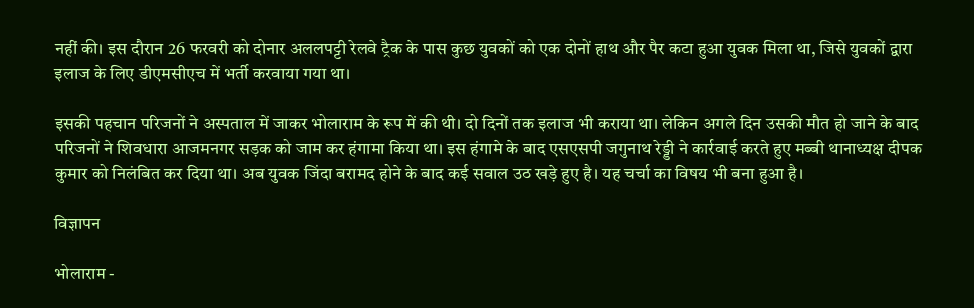नहीं की। इस दौरान 26 फरवरी को दोनार अललपट्टी रेलवे ट्रैक के पास कुछ युवकों को एक दोनों हाथ और पैर कटा हुआ युवक मिला था, जिसे युवकों द्वारा इलाज के लिए डीएमसीएच में भर्ती करवाया गया था।

इसकी पहचान परिजनों ने अस्पताल में जाकर भोलाराम के रूप में की थी। दो दिनों तक इलाज भी कराया था। लेकिन अगले दिन उसकी मौत हो जाने के बाद परिजनों ने शिवधारा आजमनगर सड़क को जाम कर हंगामा किया था। इस हंगामे के बाद एसएसपी जगुनाथ रेड्डी ने कार्रवाई करते हुए मब्बी थानाध्यक्ष दीपक कुमार को निलंबित कर दिया था। अब युवक जिंदा बरामद होने के बाद कई सवाल उठ खड़े हुए है। यह चर्चा का विषय भी बना हुआ है।

विज्ञापन

भोलाराम -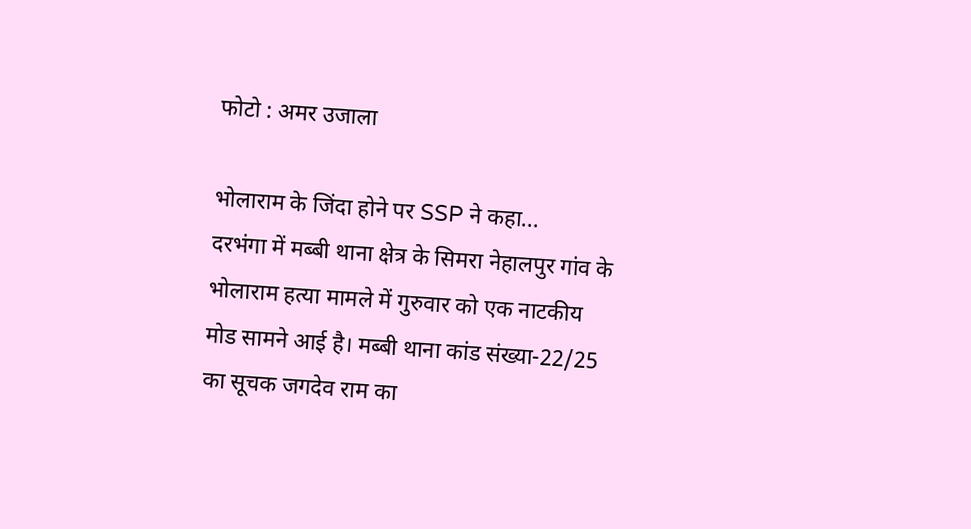फोटो : अमर उजाला

भोलाराम के जिंदा होने पर SSP ने कहा...
दरभंगा में मब्बी थाना क्षेत्र के सिमरा नेहालपुर गांव के भोलाराम हत्या मामले में गुरुवार को एक नाटकीय मोड सामने आई है। मब्बी थाना कांड संख्या-22/25 का सूचक जगदेव राम का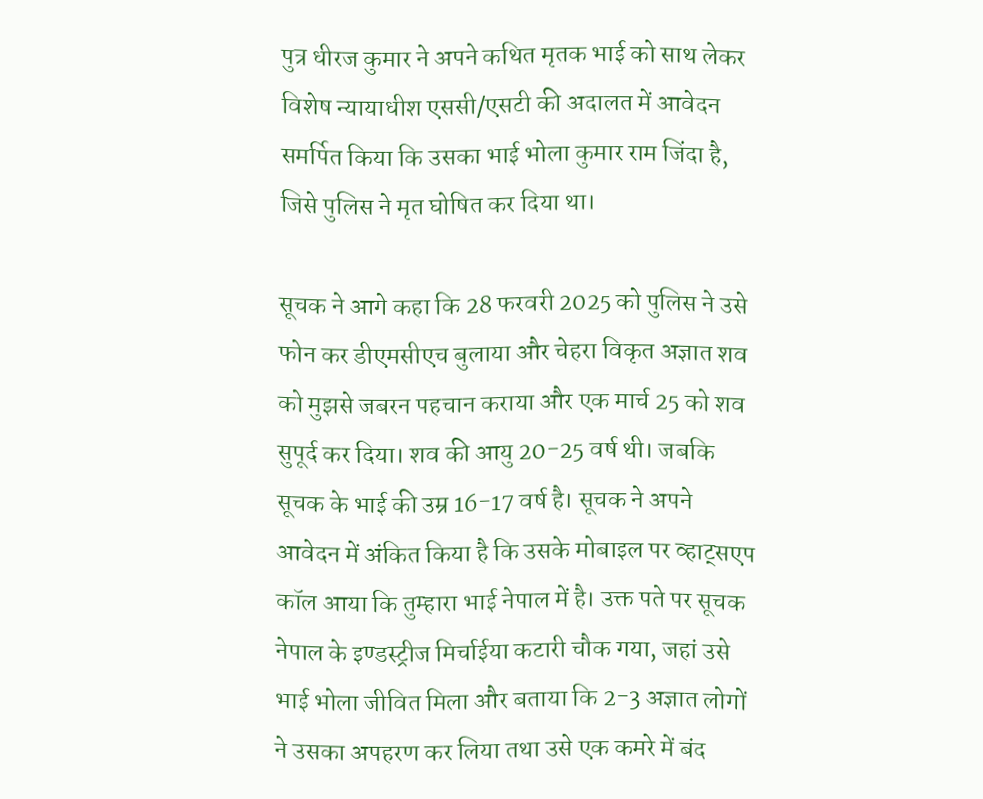पुत्र धीरज कुमार ने अपने कथित मृतक भाई को साथ लेकर विशेष न्यायाधीश एससी/एसटी की अदालत में आवेदन समर्पित किया कि उसका भाई भोला कुमार राम जिंदा है, जिसे पुलिस ने मृत घोषित कर दिया था।

सूचक ने आगे कहा कि 28 फरवरी 2025 को पुलिस ने उसे फोन कर डीएमसीएच बुलाया और चेहरा विकृत अज्ञात शव को मुझसे जबरन पहचान कराया और एक मार्च 25 को शव सुपूर्द कर दिया। शव की आयु 20-25 वर्ष थी। जबकि सूचक के भाई की उम्र 16-17 वर्ष है। सूचक ने अपने आवेदन में अंकित किया है कि उसके मोबाइल पर व्हाट्सएप कॉल आया कि तुम्हारा भाई नेपाल में है। उक्त पते पर सूचक नेपाल के इण्डस्ट्रीज मिर्चाईया कटारी चौक गया, जहां उसे भाई भोला जीवित मिला और बताया कि 2-3 अज्ञात लोगों ने उसका अपहरण कर लिया तथा उसे एक कमरे में बंद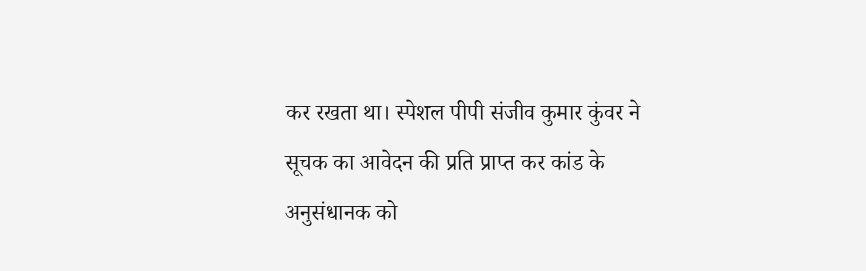कर रखता था। स्पेशल पीपी संजीव कुमार कुंवर ने सूचक का आवेदन की प्रति प्राप्त कर कांड के अनुसंधानक को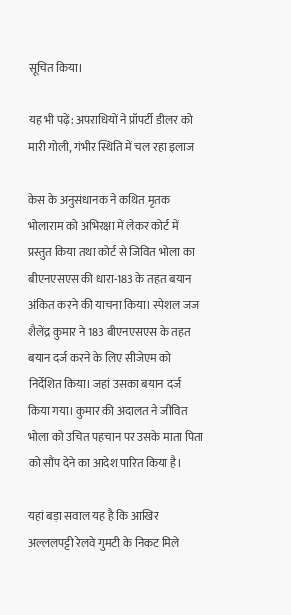सूचित किया।

यह भी पढ़ें: अपराधियों ने प्रॉपर्टी डीलर को मारी गोली, गंभीर स्थिति में चल रहा इलाज

केस के अनुसंधानक ने कथित मृतक भोलाराम को अभिरक्षा में लेकर कोर्ट में प्रस्तुत किया तथा कोर्ट से जिवित भोला का बीएनएसएस की धारा-183 के तहत बयान अंकित करने की याचना किया। स्पेशल जज शैलेंद्र कुमार ने 183 बीएनएसएस के तहत बयान दर्ज करने के लिए सीजेएम को निर्देशित किया। जहां उसका बयान दर्ज किया गया। कुमार की अदालत ने जीवित भोला को उचित पहचान पर उसके माता पिता को सौंप देने का आदेश पारित किया है।

यहां बड़ा सवाल यह है कि आखिर अल्ललपट्टी रेलवे गुमटी के निकट मिले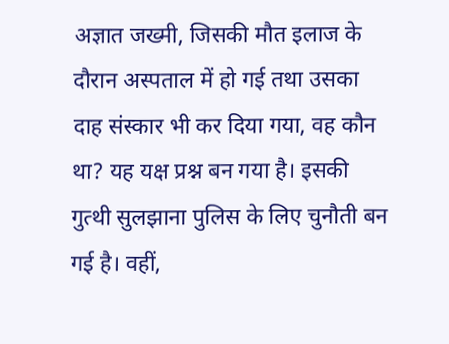अज्ञात जख्मी, जिसकी मौत इलाज के दौरान अस्पताल में हो गई तथा उसका दाह संस्कार भी कर दिया गया, वह कौन था? यह यक्ष प्रश्न बन गया है। इसकी गुत्थी सुलझाना पुलिस के लिए चुनौती बन गई है। वहीं,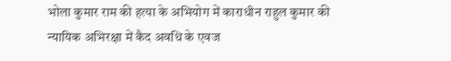भोला कुमार राम की हत्या के अभियोग में काराधीन राहुल कुमार की न्यायिक अभिरक्षा में कैद अवधि के एवज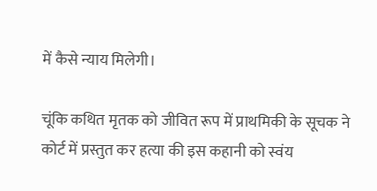में कैसे न्याय मिलेगी।

चूंकि कथित मृतक को जीवित रूप में प्राथमिकी के सूचक ने कोर्ट में प्रस्तुत कर हत्या की इस कहानी को स्वंय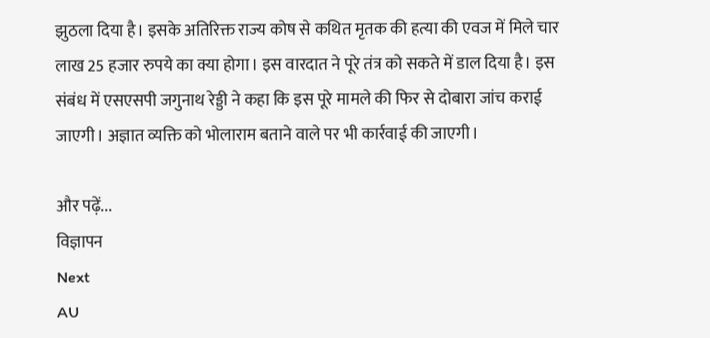झुठला दिया है। इसके अतिरिक्त राज्य कोष से कथित मृतक की हत्या की एवज में मिले चार लाख 25 हजार रुपये का क्या होगा। इस वारदात ने पूरे तंत्र को सकते में डाल दिया है। इस संबंध में एसएसपी जगुनाथ रेड्डी ने कहा कि इस पूरे मामले की फिर से दोबारा जांच कराई जाएगी। अज्ञात व्यक्ति को भोलाराम बताने वाले पर भी कार्रवाई की जाएगी।

और पढ़ें...
विज्ञापन
Next
AU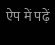ऐप में पढ़ें